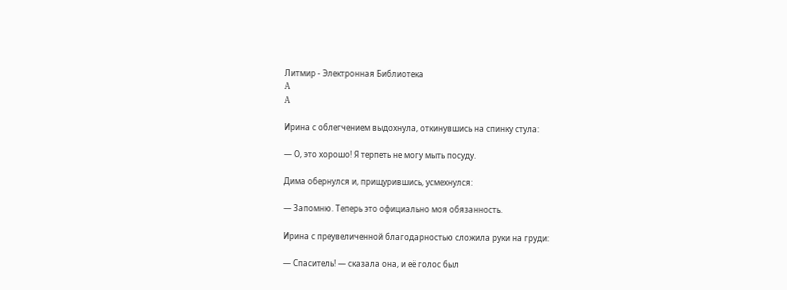Литмир - Электронная Библиотека
A
A

Ирина с облегчением выдохнула, откинувшись на спинку стула:

— О, это хорошо! Я терпеть не могу мыть посуду.

Дима обернулся и, прищурившись, усмехнулся:

— Запомню. Теперь это официально моя обязанность.

Ирина с преувеличенной благодарностью сложила руки на груди:

— Спаситель! — сказала она, и её голос был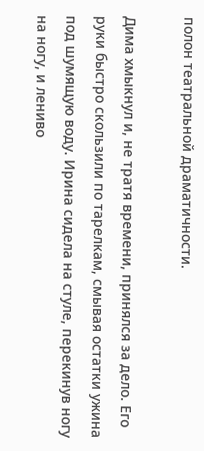полон театральной драматичности.

Дима хмыкнул и, не тратя времени, принялся за дело. Его руки быстро скользили по тарелкам, смывая остатки ужина под шумящую воду. Ирина сидела на стуле, перекинув ногу на ногу, и лениво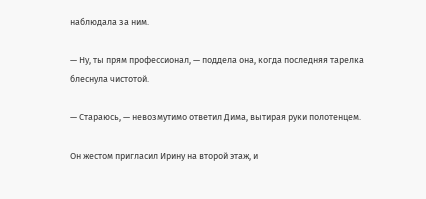наблюдала за ним.

— Ну, ты прям профессионал, — поддела она, когда последняя тарелка блеснула чистотой.

— Стараюсь, — невозмутимо ответил Дима, вытирая руки полотенцем.

Он жестом пригласил Ирину на второй этаж, и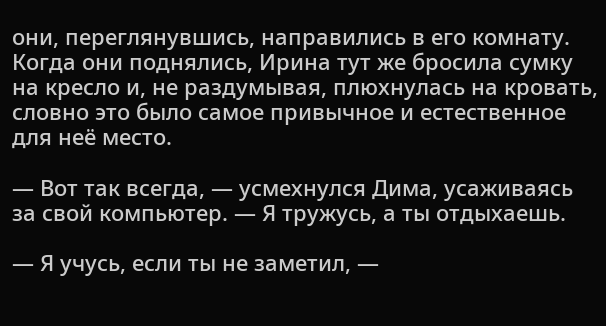они, переглянувшись, направились в его комнату. Когда они поднялись, Ирина тут же бросила сумку на кресло и, не раздумывая, плюхнулась на кровать, словно это было самое привычное и естественное для неё место.

— Вот так всегда, — усмехнулся Дима, усаживаясь за свой компьютер. — Я тружусь, а ты отдыхаешь.

— Я учусь, если ты не заметил, —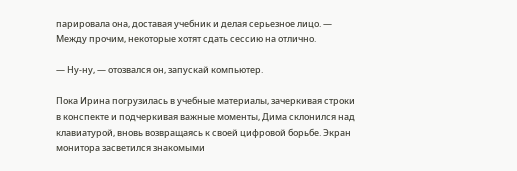парировала она, доставая учебник и делая серьезное лицо. — Между прочим, некоторые хотят сдать сессию на отлично.

— Ну-ну, — отозвался он, запускай компьютер.

Пока Ирина погрузилась в учебные материалы, зачеркивая строки в конспекте и подчеркивая важные моменты, Дима склонился над клавиатурой, вновь возвращаясь к своей цифровой борьбе. Экран монитора засветился знакомыми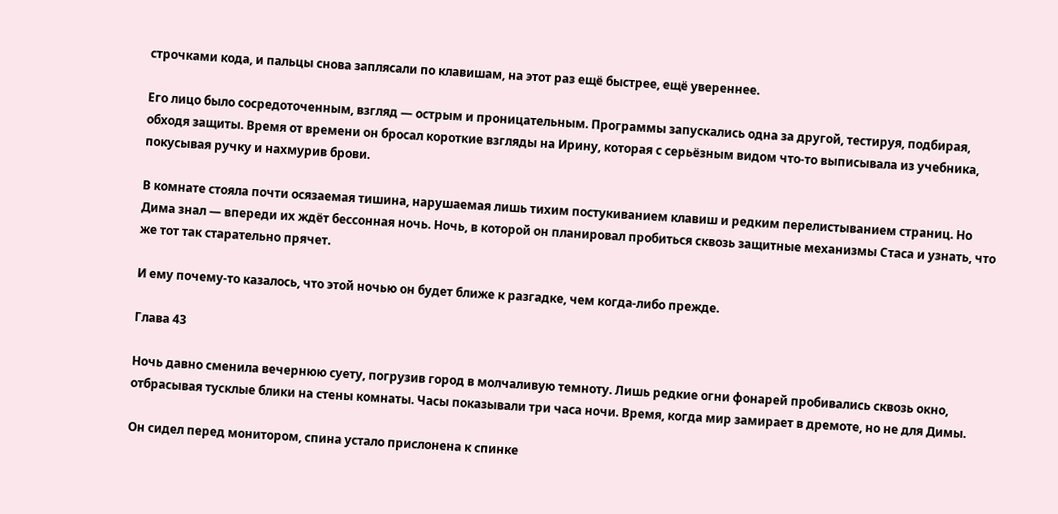строчками кода, и пальцы снова заплясали по клавишам, на этот раз ещё быстрее, ещё увереннее.

Его лицо было сосредоточенным, взгляд — острым и проницательным. Программы запускались одна за другой, тестируя, подбирая, обходя защиты. Время от времени он бросал короткие взгляды на Ирину, которая с серьёзным видом что-то выписывала из учебника, покусывая ручку и нахмурив брови.

В комнате стояла почти осязаемая тишина, нарушаемая лишь тихим постукиванием клавиш и редким перелистыванием страниц. Но Дима знал — впереди их ждёт бессонная ночь. Ночь, в которой он планировал пробиться сквозь защитные механизмы Стаса и узнать, что же тот так старательно прячет.

И ему почему-то казалось, что этой ночью он будет ближе к разгадке, чем когда-либо прежде.

Глава 43

Ночь давно сменила вечернюю суету, погрузив город в молчаливую темноту. Лишь редкие огни фонарей пробивались сквозь окно, отбрасывая тусклые блики на стены комнаты. Часы показывали три часа ночи. Время, когда мир замирает в дремоте, но не для Димы.

Он сидел перед монитором, спина устало прислонена к спинке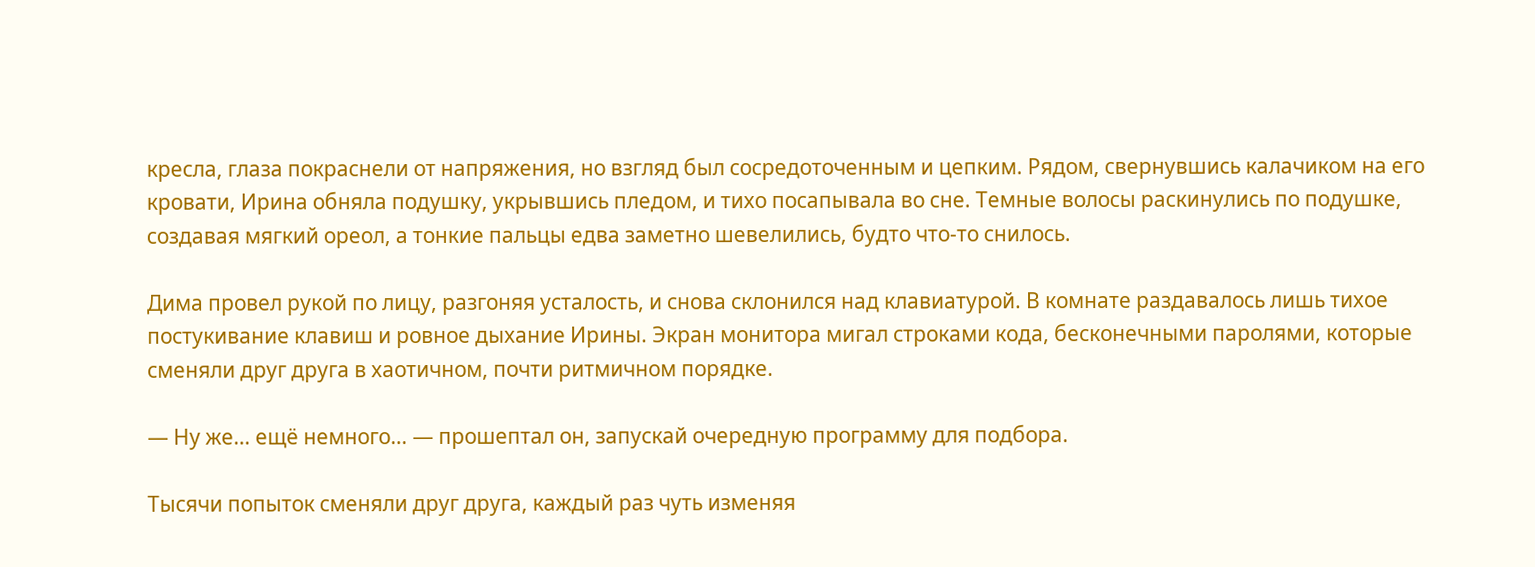кресла, глаза покраснели от напряжения, но взгляд был сосредоточенным и цепким. Рядом, свернувшись калачиком на его кровати, Ирина обняла подушку, укрывшись пледом, и тихо посапывала во сне. Темные волосы раскинулись по подушке, создавая мягкий ореол, а тонкие пальцы едва заметно шевелились, будто что-то снилось.

Дима провел рукой по лицу, разгоняя усталость, и снова склонился над клавиатурой. В комнате раздавалось лишь тихое постукивание клавиш и ровное дыхание Ирины. Экран монитора мигал строками кода, бесконечными паролями, которые сменяли друг друга в хаотичном, почти ритмичном порядке.

— Ну же… ещё немного… — прошептал он, запускай очередную программу для подбора.

Тысячи попыток сменяли друг друга, каждый раз чуть изменяя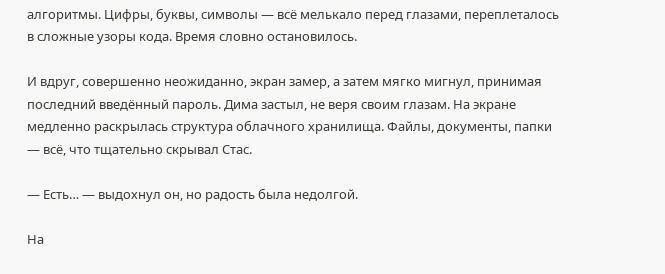алгоритмы. Цифры, буквы, символы — всё мелькало перед глазами, переплеталось в сложные узоры кода. Время словно остановилось.

И вдруг, совершенно неожиданно, экран замер, а затем мягко мигнул, принимая последний введённый пароль. Дима застыл, не веря своим глазам. На экране медленно раскрылась структура облачного хранилища. Файлы, документы, папки — всё, что тщательно скрывал Стас.

— Есть… — выдохнул он, но радость была недолгой.

На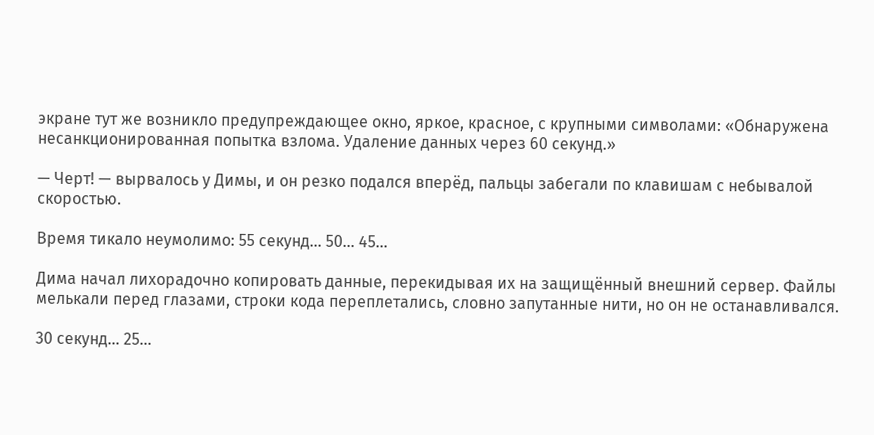экране тут же возникло предупреждающее окно, яркое, красное, с крупными символами: «Обнаружена несанкционированная попытка взлома. Удаление данных через 60 секунд.»

— Черт! — вырвалось у Димы, и он резко подался вперёд, пальцы забегали по клавишам с небывалой скоростью.

Время тикало неумолимо: 55 секунд… 50… 45…

Дима начал лихорадочно копировать данные, перекидывая их на защищённый внешний сервер. Файлы мелькали перед глазами, строки кода переплетались, словно запутанные нити, но он не останавливался.

30 секунд… 25…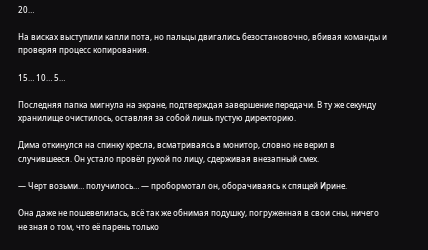20…

На висках выступили капли пота, но пальцы двигались безостановочно, вбивая команды и проверяя процесс копирования.

15… 10… 5…

Последняя папка мигнула на экране, подтверждая завершение передачи. В ту же секунду хранилище очистилось, оставляя за собой лишь пустую директорию.

Дима откинулся на спинку кресла, всматриваясь в монитор, словно не верил в случившееся. Он устало провёл рукой по лицу, сдерживая внезапный смех.

— Черт возьми… получилось… — пробормотал он, оборачиваясь к спящей Ирине.

Она даже не пошевелилась, всё так же обнимая подушку, погруженная в свои сны, ничего не зная о том, что её парень только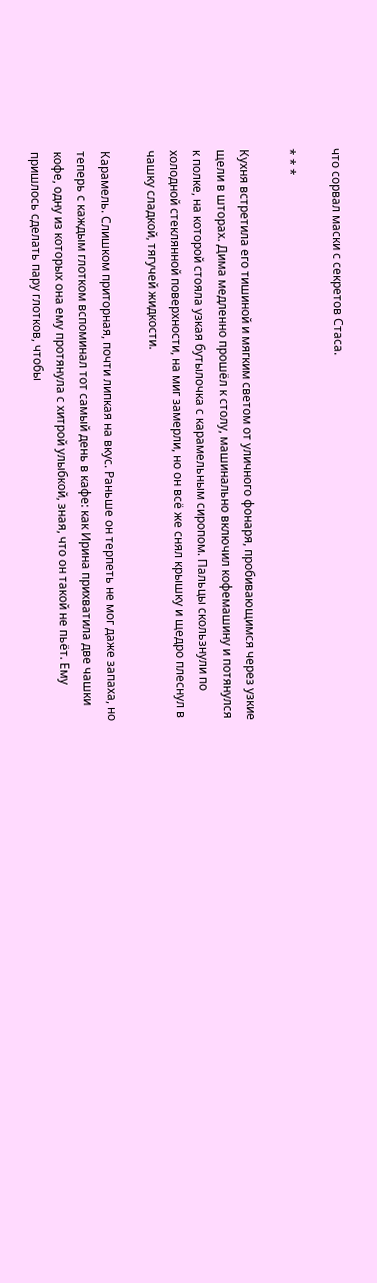что сорвал маски с секретов Стаса.

* * *

Кухня встретила его тишиной и мягким светом от уличного фонаря, пробивающимся через узкие щели в шторах. Дима медленно прошёл к столу, машинально включил кофемашину и потянулся к полке, на которой стояла узкая бутылочка с карамельным сиропом. Пальцы скользнули по холодной стеклянной поверхности, на миг замерли, но он всё же снял крышку и щедро плеснул в чашку сладкой, тягучей жидкости.

Карамель. Слишком приторная, почти липкая на вкус. Раньше он терпеть не мог даже запаха, но теперь с каждым глотком вспоминал тот самый день в кафе: как Ирина прихватила две чашки кофе, одну из которых она ему протянула с хитрой улыбкой, зная, что он такой не пьёт. Ему пришлось сделать пару глотков, чтобы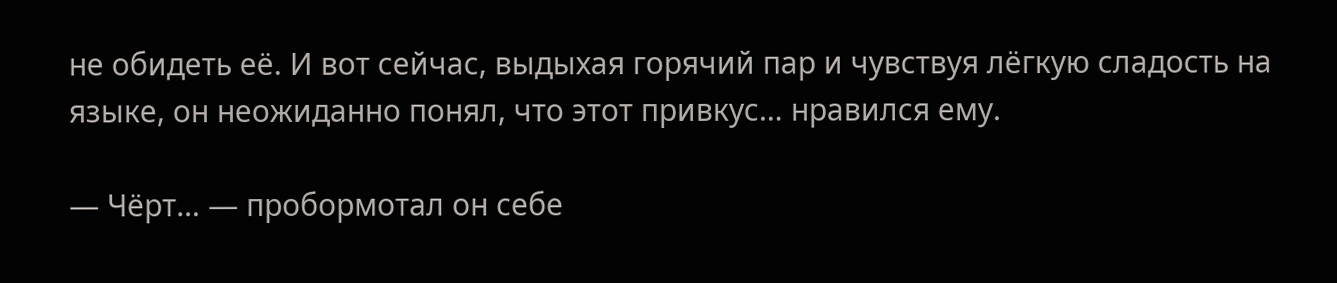не обидеть её. И вот сейчас, выдыхая горячий пар и чувствуя лёгкую сладость на языке, он неожиданно понял, что этот привкус… нравился ему.

— Чёрт… — пробормотал он себе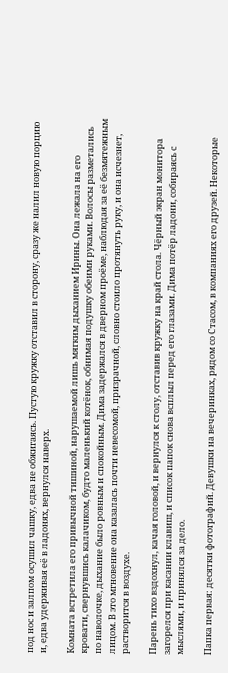под нос и залпом осушил чашку, едва не обжигаясь. Пустую кружку отставил в сторону, сразу же налил новую порцию и, едва удерживая её в ладонях, вернулся наверх.

Комната встретила его привычной тишиной, нарушаемой лишь мягким дыханием Ирины. Она лежала на его кровати, свернувшись калачиком, будто маленький котёнок, обнимая подушку обеими руками. Волосы разметались по наволочке, дыхание было ровным и спокойным. Дима задержался в дверном проёме, наблюдая за её безмятежным лицом. В это мгновение она казалась почти невесомой, призрачной, словно стоило протянуть руку, и она исчезнет, растворится в воздухе.

Парень тихо вздохнул, качая головой, и вернулся к столу, отставив кружку на край стола. Чёрный экран монитора загорелся при касании клавиш, и список папок снова всплыл перед его глазами. Дима потёр ладони, собираясь с мыслями, и принялся за дело.

Папка первая: десятки фотографий. Девушки на вечеринках, рядом со Стасом, в компаниях его друзей. Некоторые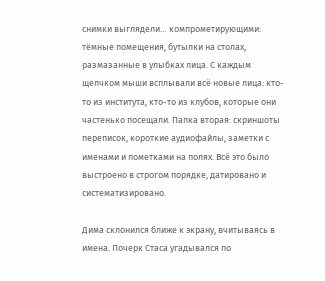снимки выглядели… компрометирующими: тёмные помещения, бутылки на столах, размазанные в улыбках лица. С каждым щелчком мыши всплывали всё новые лица: кто-то из института, кто-то из клубов, которые они частенько посещали. Папка вторая: скриншоты переписок, короткие аудиофайлы, заметки с именами и пометками на полях. Всё это было выстроено в строгом порядке, датировано и систематизировано.

Дима склонился ближе к экрану, вчитываясь в имена. Почерк Стаса угадывался по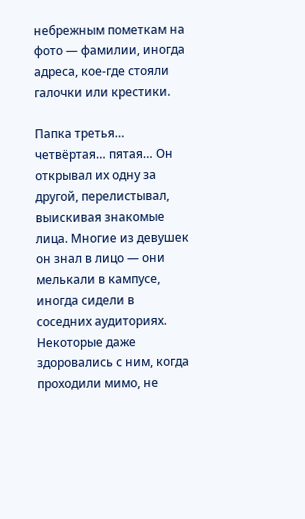небрежным пометкам на фото — фамилии, иногда адреса, кое-где стояли галочки или крестики.

Папка третья… четвёртая… пятая… Он открывал их одну за другой, перелистывал, выискивая знакомые лица. Многие из девушек он знал в лицо — они мелькали в кампусе, иногда сидели в соседних аудиториях. Некоторые даже здоровались с ним, когда проходили мимо, не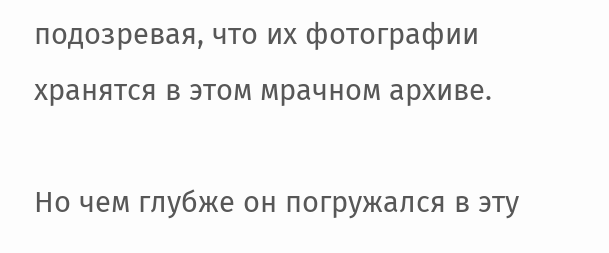подозревая, что их фотографии хранятся в этом мрачном архиве.

Но чем глубже он погружался в эту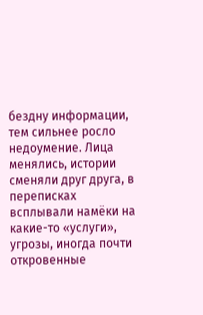бездну информации, тем сильнее росло недоумение. Лица менялись, истории сменяли друг друга, в переписках всплывали намёки на какие-то «услуги», угрозы, иногда почти откровенные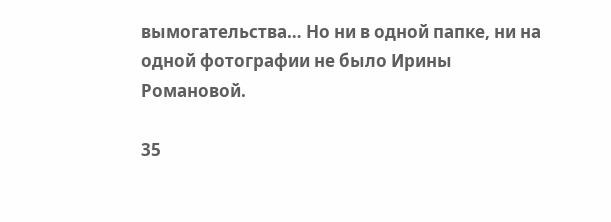вымогательства… Но ни в одной папке, ни на одной фотографии не было Ирины Романовой.

35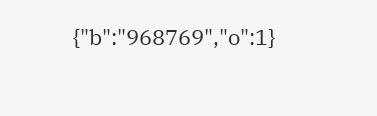{"b":"968769","o":1}